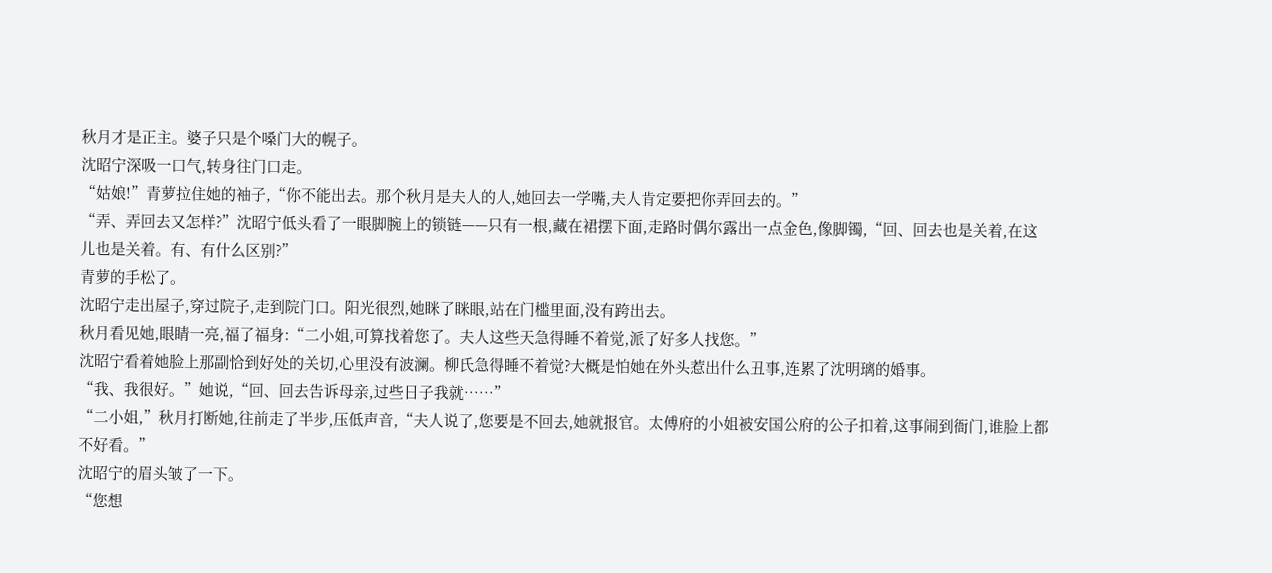秋月才是正主。婆子只是个嗓门大的幌子。
沈昭宁深吸一口气,转身往门口走。
“姑娘!”青萝拉住她的袖子,“你不能出去。那个秋月是夫人的人,她回去一学嘴,夫人肯定要把你弄回去的。”
“弄、弄回去又怎样?”沈昭宁低头看了一眼脚腕上的锁链——只有一根,藏在裙摆下面,走路时偶尔露出一点金色,像脚镯,“回、回去也是关着,在这儿也是关着。有、有什么区别?”
青萝的手松了。
沈昭宁走出屋子,穿过院子,走到院门口。阳光很烈,她眯了眯眼,站在门槛里面,没有跨出去。
秋月看见她,眼睛一亮,福了福身:“二小姐,可算找着您了。夫人这些天急得睡不着觉,派了好多人找您。”
沈昭宁看着她脸上那副恰到好处的关切,心里没有波澜。柳氏急得睡不着觉?大概是怕她在外头惹出什么丑事,连累了沈明璃的婚事。
“我、我很好。”她说,“回、回去告诉母亲,过些日子我就……”
“二小姐,”秋月打断她,往前走了半步,压低声音,“夫人说了,您要是不回去,她就报官。太傅府的小姐被安国公府的公子扣着,这事闹到衙门,谁脸上都不好看。”
沈昭宁的眉头皱了一下。
“您想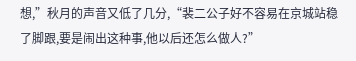想,”秋月的声音又低了几分,“裴二公子好不容易在京城站稳了脚跟,要是闹出这种事,他以后还怎么做人?”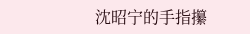沈昭宁的手指攥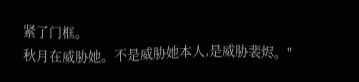紧了门框。
秋月在威胁她。不是威胁她本人,是威胁裴烬。"